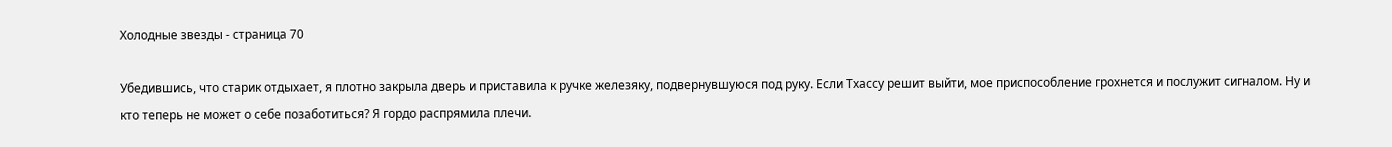Холодные звезды - страница 70

Убедившись, что старик отдыхает, я плотно закрыла дверь и приставила к ручке железяку, подвернувшуюся под руку. Если Тхассу решит выйти, мое приспособление грохнется и послужит сигналом. Ну и кто теперь не может о себе позаботиться? Я гордо распрямила плечи.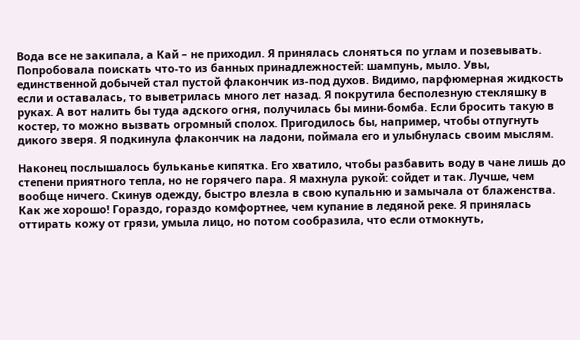Вода все не закипала, а Кай – не приходил. Я принялась слоняться по углам и позевывать. Попробовала поискать что-то из банных принадлежностей: шампунь, мыло. Увы, единственной добычей стал пустой флакончик из-под духов. Видимо, парфюмерная жидкость если и оставалась, то выветрилась много лет назад. Я покрутила бесполезную стекляшку в руках. А вот налить бы туда адского огня, получилась бы мини-бомба. Если бросить такую в костер, то можно вызвать огромный сполох. Пригодилось бы, например, чтобы отпугнуть дикого зверя. Я подкинула флакончик на ладони, поймала его и улыбнулась своим мыслям.

Наконец послышалось бульканье кипятка. Его хватило, чтобы разбавить воду в чане лишь до степени приятного тепла, но не горячего пара. Я махнула рукой: сойдет и так. Лучше, чем вообще ничего. Скинув одежду, быстро влезла в свою купальню и замычала от блаженства. Как же хорошо! Гораздо, гораздо комфортнее, чем купание в ледяной реке. Я принялась оттирать кожу от грязи, умыла лицо, но потом сообразила, что если отмокнуть,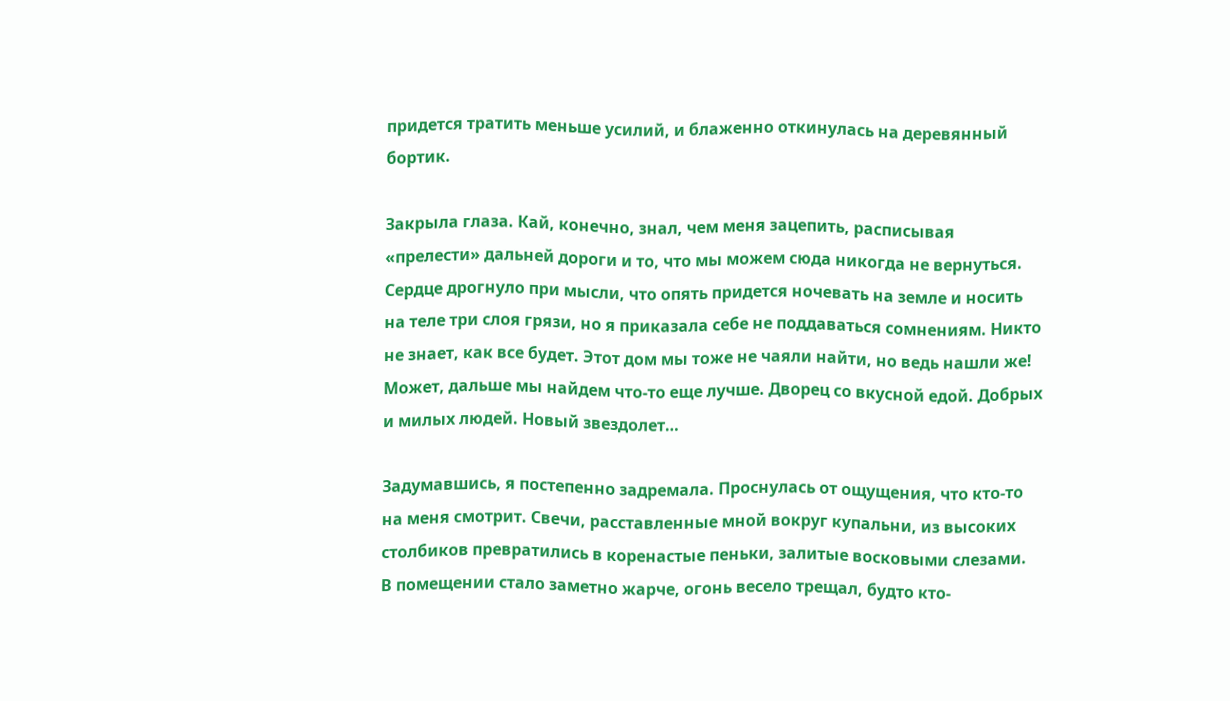придется тратить меньше усилий, и блаженно откинулась на деревянный бортик.

Закрыла глаза. Кай, конечно, знал, чем меня зацепить, расписывая «прелести» дальней дороги и то, что мы можем сюда никогда не вернуться. Сердце дрогнуло при мысли, что опять придется ночевать на земле и носить на теле три слоя грязи, но я приказала себе не поддаваться сомнениям. Никто не знает, как все будет. Этот дом мы тоже не чаяли найти, но ведь нашли же! Может, дальше мы найдем что-то еще лучше. Дворец со вкусной едой. Добрых и милых людей. Новый звездолет…

Задумавшись, я постепенно задремала. Проснулась от ощущения, что кто-то на меня смотрит. Свечи, расставленные мной вокруг купальни, из высоких столбиков превратились в коренастые пеньки, залитые восковыми слезами. В помещении стало заметно жарче, огонь весело трещал, будто кто-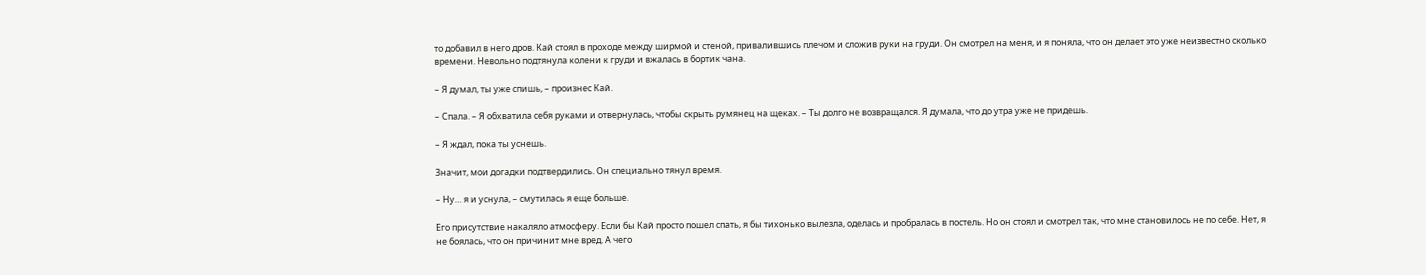то добавил в него дров. Кай стоял в проходе между ширмой и стеной, привалившись плечом и сложив руки на груди. Он смотрел на меня, и я поняла, что он делает это уже неизвестно сколько времени. Невольно подтянула колени к груди и вжалась в бортик чана.

– Я думал, ты уже спишь, – произнес Кай.

– Спала. – Я обхватила себя руками и отвернулась, чтобы скрыть румянец на щеках. – Ты долго не возвращался. Я думала, что до утра уже не придешь.

– Я ждал, пока ты уснешь.

Значит, мои догадки подтвердились. Он специально тянул время.

– Ну… я и уснула, – смутилась я еще больше.

Его присутствие накаляло атмосферу. Если бы Кай просто пошел спать, я бы тихонько вылезла, оделась и пробралась в постель. Но он стоял и смотрел так, что мне становилось не по себе. Нет, я не боялась, что он причинит мне вред. А чего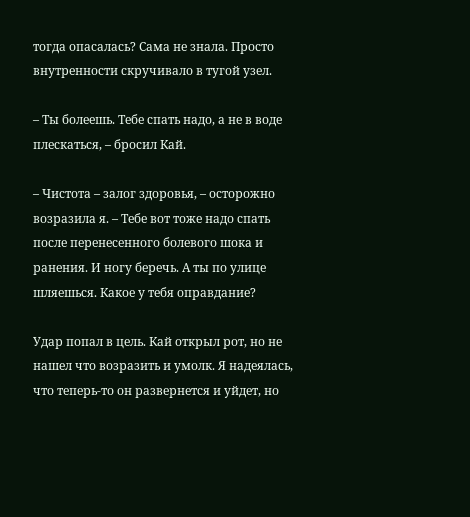тогда опасалась? Сама не знала. Просто внутренности скручивало в тугой узел.

– Ты болеешь. Тебе спать надо, а не в воде плескаться, – бросил Кай.

– Чистота – залог здоровья, – осторожно возразила я. – Тебе вот тоже надо спать после перенесенного болевого шока и ранения. И ногу беречь. А ты по улице шляешься. Какое у тебя оправдание?

Удар попал в цель. Кай открыл рот, но не нашел что возразить и умолк. Я надеялась, что теперь-то он развернется и уйдет, но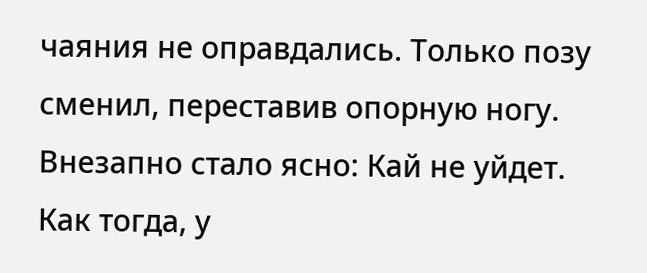чаяния не оправдались. Только позу сменил, переставив опорную ногу. Внезапно стало ясно: Кай не уйдет. Как тогда, у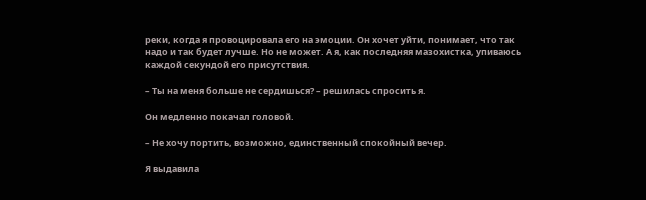реки, когда я провоцировала его на эмоции. Он хочет уйти, понимает, что так надо и так будет лучше. Но не может. А я, как последняя мазохистка, упиваюсь каждой секундой его присутствия.

– Ты на меня больше не сердишься? – решилась спросить я.

Он медленно покачал головой.

– Не хочу портить, возможно, единственный спокойный вечер.

Я выдавила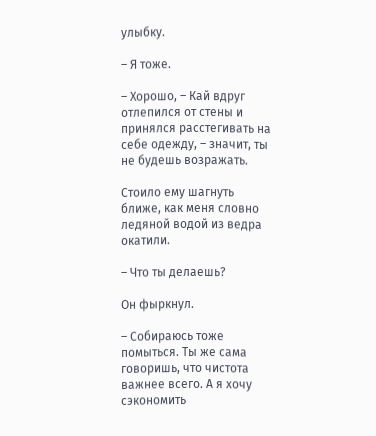улыбку.

– Я тоже.

– Хорошо, – Кай вдруг отлепился от стены и принялся расстегивать на себе одежду, – значит, ты не будешь возражать.

Стоило ему шагнуть ближе, как меня словно ледяной водой из ведра окатили.

– Что ты делаешь?

Он фыркнул.

– Собираюсь тоже помыться. Ты же сама говоришь, что чистота важнее всего. А я хочу сэкономить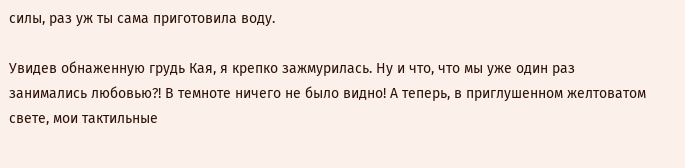силы, раз уж ты сама приготовила воду.

Увидев обнаженную грудь Кая, я крепко зажмурилась. Ну и что, что мы уже один раз занимались любовью?! В темноте ничего не было видно! А теперь, в приглушенном желтоватом свете, мои тактильные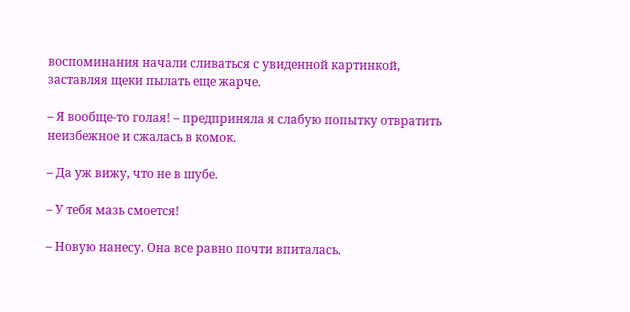воспоминания начали сливаться с увиденной картинкой, заставляя щеки пылать еще жарче.

– Я вообще-то голая! – предприняла я слабую попытку отвратить неизбежное и сжалась в комок.

– Да уж вижу, что не в шубе.

– У тебя мазь смоется!

– Новую нанесу. Она все равно почти впиталась.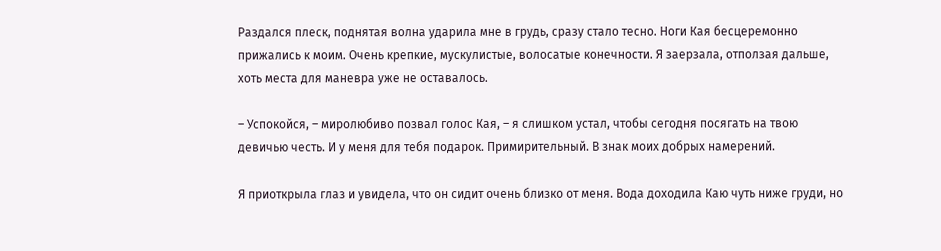Раздался плеск, поднятая волна ударила мне в грудь, сразу стало тесно. Ноги Кая бесцеремонно прижались к моим. Очень крепкие, мускулистые, волосатые конечности. Я заерзала, отползая дальше, хоть места для маневра уже не оставалось.

– Успокойся, – миролюбиво позвал голос Кая, – я слишком устал, чтобы сегодня посягать на твою девичью честь. И у меня для тебя подарок. Примирительный. В знак моих добрых намерений.

Я приоткрыла глаз и увидела, что он сидит очень близко от меня. Вода доходила Каю чуть ниже груди, но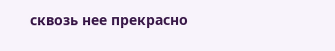сквозь нее прекрасно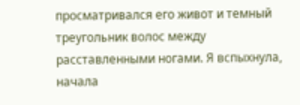просматривался его живот и темный треугольник волос между расставленными ногами. Я вспыхнула, начала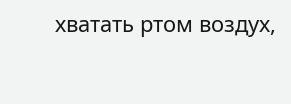хватать ртом воздух,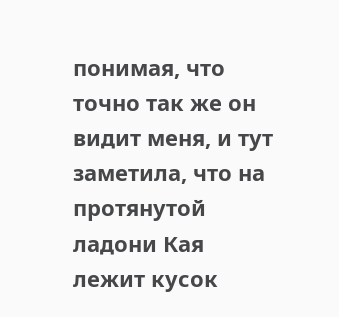понимая, что точно так же он видит меня, и тут заметила, что на протянутой ладони Кая лежит кусок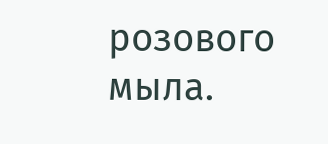розового мыла.